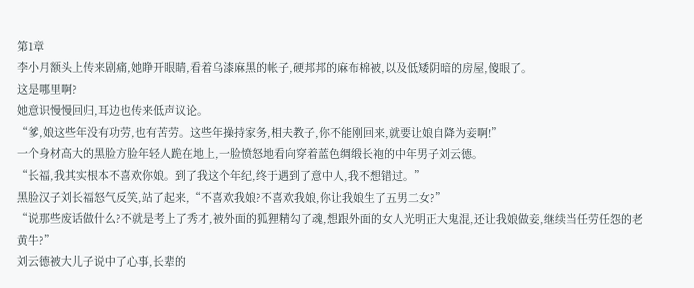第1章
李小月额头上传来剧痛,她睁开眼睛,看着乌漆麻黑的帐子,硬邦邦的麻布棉被,以及低矮阴暗的房屋,傻眼了。
这是哪里啊?
她意识慢慢回归,耳边也传来低声议论。
“爹,娘这些年没有功劳,也有苦劳。这些年操持家务,相夫教子,你不能刚回来,就要让娘自降为妾啊!”
一个身材高大的黑脸方脸年轻人跪在地上,一脸愤怒地看向穿着蓝色绸缎长袍的中年男子刘云德。
“长福,我其实根本不喜欢你娘。到了我这个年纪,终于遇到了意中人,我不想错过。”
黑脸汉子刘长福怒气反笑,站了起来,“不喜欢我娘?不喜欢我娘,你让我娘生了五男二女?”
“说那些废话做什么?不就是考上了秀才,被外面的狐狸精勾了魂,想跟外面的女人光明正大鬼混,还让我娘做妾,继续当任劳任怨的老黄牛?”
刘云德被大儿子说中了心事,长辈的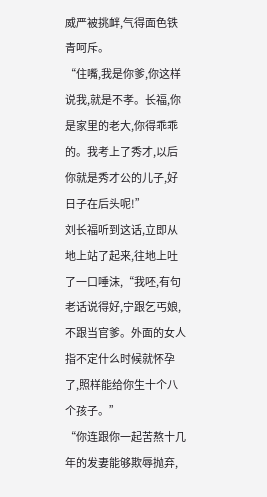威严被挑衅,气得面色铁青呵斥。
“住嘴,我是你爹,你这样说我,就是不孝。长福,你是家里的老大,你得乖乖的。我考上了秀才,以后你就是秀才公的儿子,好日子在后头呢!”
刘长福听到这话,立即从地上站了起来,往地上吐了一口唾沫,“我呸,有句老话说得好,宁跟乞丐娘,不跟当官爹。外面的女人指不定什么时候就怀孕了,照样能给你生十个八个孩子。”
“你连跟你一起苦熬十几年的发妻能够欺辱抛弃,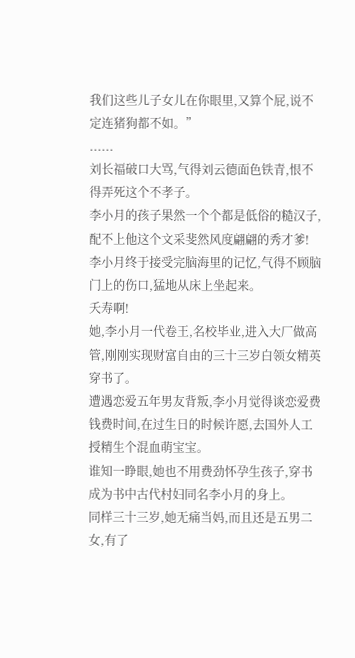我们这些儿子女儿在你眼里,又算个屁,说不定连猪狗都不如。”
......
刘长福破口大骂,气得刘云德面色铁青,恨不得弄死这个不孝子。
李小月的孩子果然一个个都是低俗的糙汉子,配不上他这个文采斐然风度翩翩的秀才爹!
李小月终于接受完脑海里的记忆,气得不顾脑门上的伤口,猛地从床上坐起来。
夭寿啊!
她,李小月一代卷王,名校毕业,进入大厂做高管,刚刚实现财富自由的三十三岁白领女精英穿书了。
遭遇恋爱五年男友背叛,李小月觉得谈恋爱费钱费时间,在过生日的时候许愿,去国外人工授精生个混血萌宝宝。
谁知一睁眼,她也不用费劲怀孕生孩子,穿书成为书中古代村妇同名李小月的身上。
同样三十三岁,她无痛当妈,而且还是五男二女,有了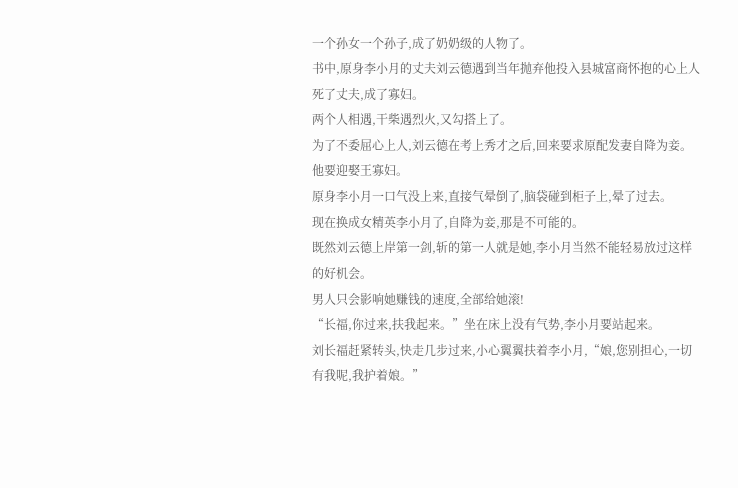一个孙女一个孙子,成了奶奶级的人物了。
书中,原身李小月的丈夫刘云德遇到当年抛弃他投入县城富商怀抱的心上人死了丈夫,成了寡妇。
两个人相遇,干柴遇烈火,又勾搭上了。
为了不委屈心上人,刘云德在考上秀才之后,回来要求原配发妻自降为妾。
他要迎娶王寡妇。
原身李小月一口气没上来,直接气晕倒了,脑袋碰到柜子上,晕了过去。
现在换成女精英李小月了,自降为妾,那是不可能的。
既然刘云德上岸第一剑,斩的第一人就是她,李小月当然不能轻易放过这样的好机会。
男人只会影响她赚钱的速度,全部给她滚!
“长福,你过来,扶我起来。”坐在床上没有气势,李小月要站起来。
刘长福赶紧转头,快走几步过来,小心翼翼扶着李小月,“娘,您别担心,一切有我呢,我护着娘。”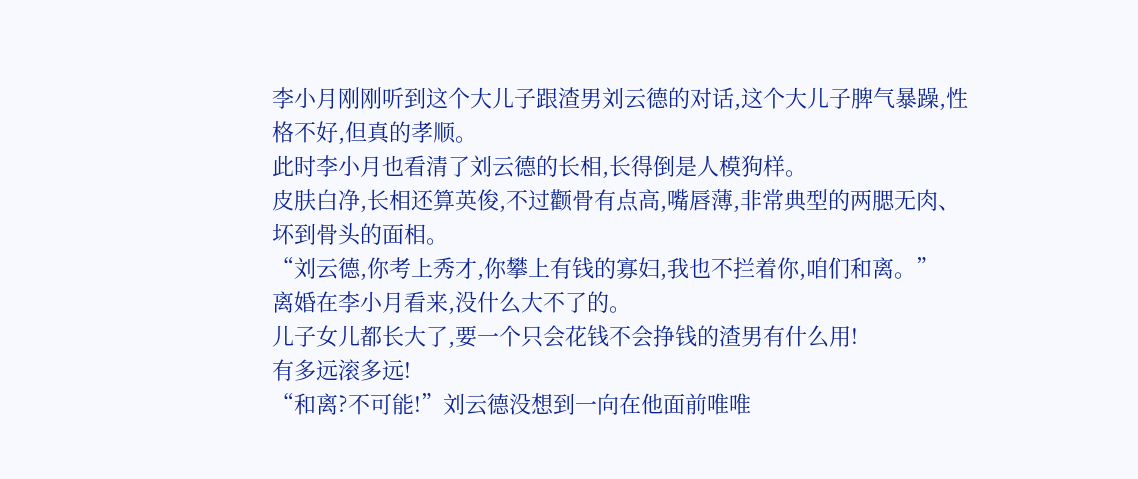李小月刚刚听到这个大儿子跟渣男刘云德的对话,这个大儿子脾气暴躁,性格不好,但真的孝顺。
此时李小月也看清了刘云德的长相,长得倒是人模狗样。
皮肤白净,长相还算英俊,不过颧骨有点高,嘴唇薄,非常典型的两腮无肉、坏到骨头的面相。
“刘云德,你考上秀才,你攀上有钱的寡妇,我也不拦着你,咱们和离。”
离婚在李小月看来,没什么大不了的。
儿子女儿都长大了,要一个只会花钱不会挣钱的渣男有什么用!
有多远滚多远!
“和离?不可能!”刘云德没想到一向在他面前唯唯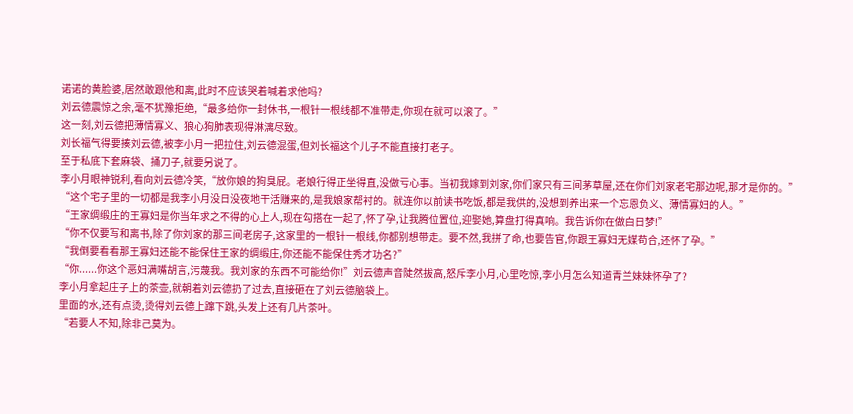诺诺的黄脸婆,居然敢跟他和离,此时不应该哭着喊着求他吗?
刘云德震惊之余,毫不犹豫拒绝,“最多给你一封休书,一根针一根线都不准带走,你现在就可以滚了。”
这一刻,刘云德把薄情寡义、狼心狗肺表现得淋漓尽致。
刘长福气得要揍刘云德,被李小月一把拉住,刘云德混蛋,但刘长福这个儿子不能直接打老子。
至于私底下套麻袋、捅刀子,就要另说了。
李小月眼神锐利,看向刘云德冷笑,“放你娘的狗臭屁。老娘行得正坐得直,没做亏心事。当初我嫁到刘家,你们家只有三间茅草屋,还在你们刘家老宅那边呢,那才是你的。”
“这个宅子里的一切都是我李小月没日没夜地干活赚来的,是我娘家帮衬的。就连你以前读书吃饭,都是我供的,没想到养出来一个忘恩负义、薄情寡妇的人。”
“王家绸缎庄的王寡妇是你当年求之不得的心上人,现在勾搭在一起了,怀了孕,让我腾位置位,迎娶她,算盘打得真响。我告诉你在做白日梦!”
“你不仅要写和离书,除了你刘家的那三间老房子,这家里的一根针一根线,你都别想带走。要不然,我拼了命,也要告官,你跟王寡妇无媒苟合,还怀了孕。”
“我倒要看看那王寡妇还能不能保住王家的绸缎庄,你还能不能保住秀才功名?”
“你......你这个恶妇满嘴胡言,污蔑我。我刘家的东西不可能给你!”刘云德声音陡然拔高,怒斥李小月,心里吃惊,李小月怎么知道青兰妹妹怀孕了?
李小月拿起庄子上的茶壶,就朝着刘云德扔了过去,直接砸在了刘云德脑袋上。
里面的水,还有点烫,烫得刘云德上蹿下跳,头发上还有几片茶叶。
“若要人不知,除非己莫为。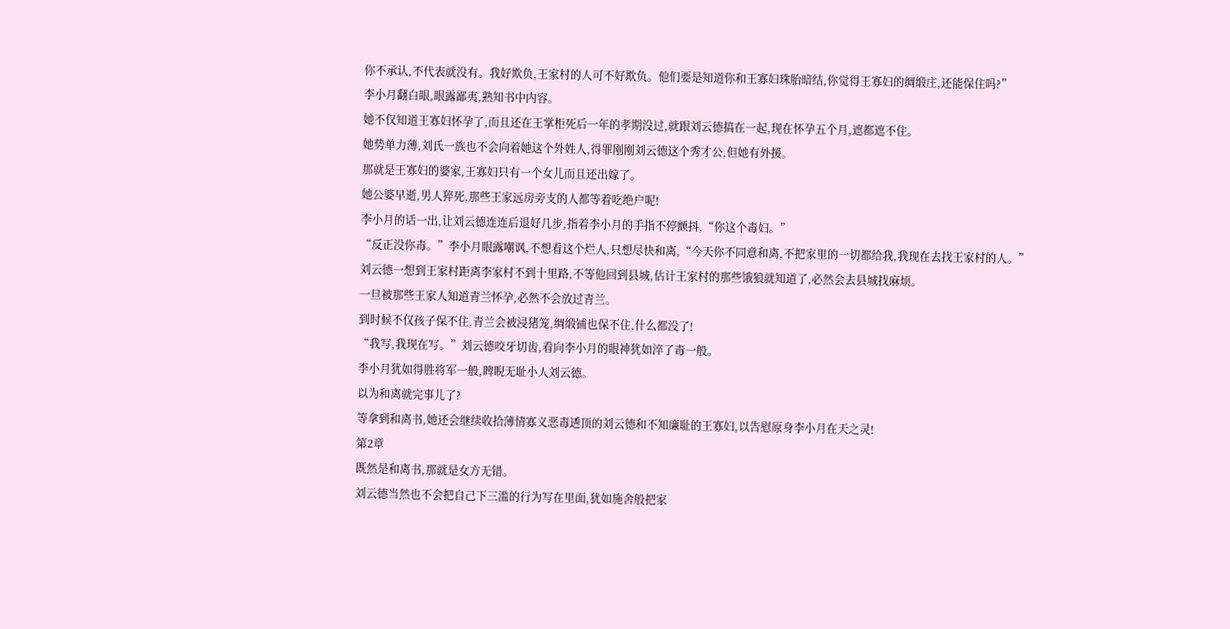你不承认,不代表就没有。我好欺负,王家村的人可不好欺负。他们要是知道你和王寡妇珠胎暗结,你觉得王寡妇的绸缎庄,还能保住吗?”
李小月翻白眼,眼露鄙夷,熟知书中内容。
她不仅知道王寡妇怀孕了,而且还在王掌柜死后一年的孝期没过,就跟刘云德搞在一起,现在怀孕五个月,遮都遮不住。
她势单力薄,刘氏一族也不会向着她这个外姓人,得罪刚刚刘云德这个秀才公,但她有外援。
那就是王寡妇的婆家,王寡妇只有一个女儿而且还出嫁了。
她公婆早逝,男人猝死,那些王家远房旁支的人都等着吃绝户呢!
李小月的话一出,让刘云德连连后退好几步,指着李小月的手指不停颤抖,“你这个毒妇。”
“反正没你毒。”李小月眼露嘲讽,不想看这个烂人,只想尽快和离,“今天你不同意和离,不把家里的一切都给我,我现在去找王家村的人。”
刘云德一想到王家村距离李家村不到十里路,不等他回到县城,估计王家村的那些饿狼就知道了,必然会去县城找麻烦。
一旦被那些王家人知道青兰怀孕,必然不会放过青兰。
到时候不仅孩子保不住,青兰会被浸猪笼,绸缎铺也保不住,什么都没了!
“我写,我现在写。”刘云德咬牙切齿,看向李小月的眼神犹如淬了毒一般。
李小月犹如得胜将军一般,睥睨无耻小人刘云德。
以为和离就完事儿了?
等拿到和离书,她还会继续收拾薄情寡义恶毒透顶的刘云德和不知廉耻的王寡妇,以告慰原身李小月在天之灵!
第2章
既然是和离书,那就是女方无错。
刘云德当然也不会把自己下三滥的行为写在里面,犹如施舍般把家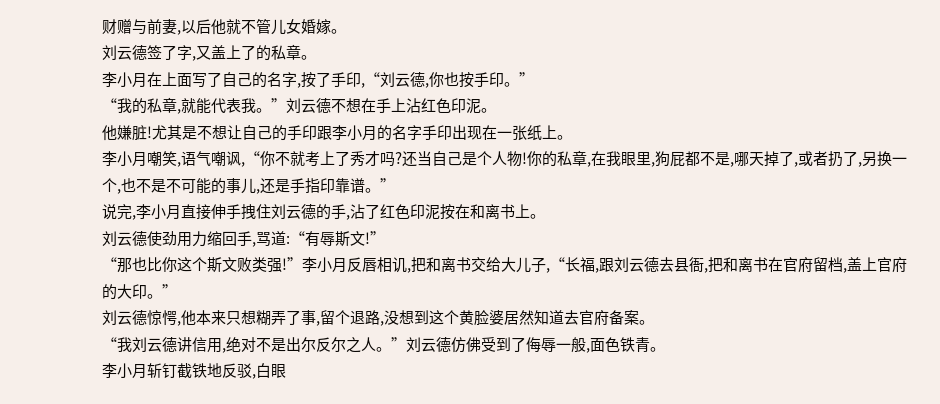财赠与前妻,以后他就不管儿女婚嫁。
刘云德签了字,又盖上了的私章。
李小月在上面写了自己的名字,按了手印,“刘云德,你也按手印。”
“我的私章,就能代表我。”刘云德不想在手上沾红色印泥。
他嫌脏!尤其是不想让自己的手印跟李小月的名字手印出现在一张纸上。
李小月嘲笑,语气嘲讽,“你不就考上了秀才吗?还当自己是个人物!你的私章,在我眼里,狗屁都不是,哪天掉了,或者扔了,另换一个,也不是不可能的事儿,还是手指印靠谱。”
说完,李小月直接伸手拽住刘云德的手,沾了红色印泥按在和离书上。
刘云德使劲用力缩回手,骂道:“有辱斯文!”
“那也比你这个斯文败类强!”李小月反唇相讥,把和离书交给大儿子,“长福,跟刘云德去县衙,把和离书在官府留档,盖上官府的大印。”
刘云德惊愕,他本来只想糊弄了事,留个退路,没想到这个黄脸婆居然知道去官府备案。
“我刘云德讲信用,绝对不是出尔反尔之人。”刘云德仿佛受到了侮辱一般,面色铁青。
李小月斩钉截铁地反驳,白眼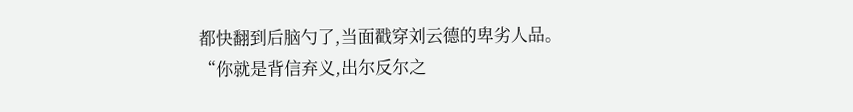都快翻到后脑勺了,当面戳穿刘云德的卑劣人品。
“你就是背信弃义,出尔反尔之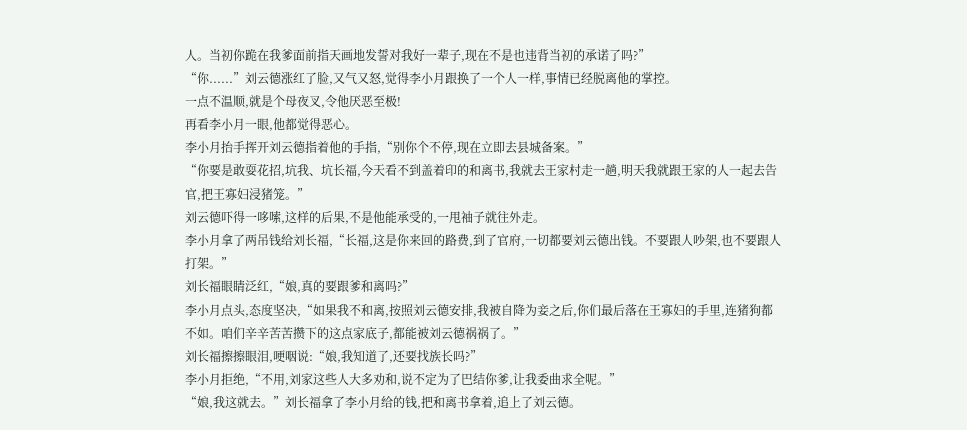人。当初你跪在我爹面前指天画地发誓对我好一辈子,现在不是也违背当初的承诺了吗?”
“你......”刘云德涨红了脸,又气又怒,觉得李小月跟换了一个人一样,事情已经脱离他的掌控。
一点不温顺,就是个母夜叉,令他厌恶至极!
再看李小月一眼,他都觉得恶心。
李小月抬手挥开刘云德指着他的手指,“别你个不停,现在立即去县城备案。”
“你要是敢耍花招,坑我、坑长福,今天看不到盖着印的和离书,我就去王家村走一趟,明天我就跟王家的人一起去告官,把王寡妇浸猪笼。”
刘云德吓得一哆嗦,这样的后果,不是他能承受的,一甩袖子就往外走。
李小月拿了两吊钱给刘长福,“长福,这是你来回的路费,到了官府,一切都要刘云德出钱。不要跟人吵架,也不要跟人打架。”
刘长福眼睛泛红,“娘,真的要跟爹和离吗?”
李小月点头,态度坚决,“如果我不和离,按照刘云德安排,我被自降为妾之后,你们最后落在王寡妇的手里,连猪狗都不如。咱们辛辛苦苦攒下的这点家底子,都能被刘云德祸祸了。”
刘长福擦擦眼泪,哽咽说:“娘,我知道了,还要找族长吗?”
李小月拒绝,“不用,刘家这些人大多劝和,说不定为了巴结你爹,让我委曲求全呢。”
“娘,我这就去。”刘长福拿了李小月给的钱,把和离书拿着,追上了刘云德。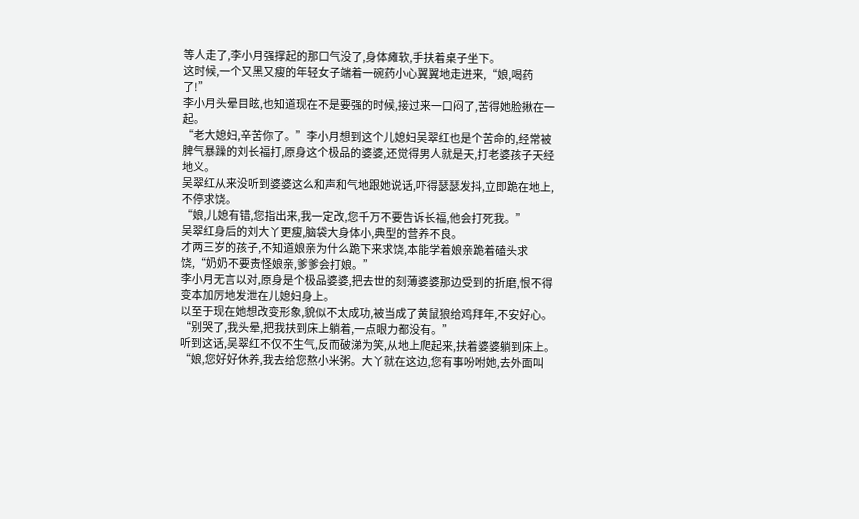等人走了,李小月强撑起的那口气没了,身体瘫软,手扶着桌子坐下。
这时候,一个又黑又瘦的年轻女子端着一碗药小心翼翼地走进来,“娘,喝药了!”
李小月头晕目眩,也知道现在不是要强的时候,接过来一口闷了,苦得她脸揪在一起。
“老大媳妇,辛苦你了。”李小月想到这个儿媳妇吴翠红也是个苦命的,经常被脾气暴躁的刘长福打,原身这个极品的婆婆,还觉得男人就是天,打老婆孩子天经地义。
吴翠红从来没听到婆婆这么和声和气地跟她说话,吓得瑟瑟发抖,立即跪在地上,不停求饶。
“娘,儿媳有错,您指出来,我一定改,您千万不要告诉长福,他会打死我。”
吴翠红身后的刘大丫更瘦,脑袋大身体小,典型的营养不良。
才两三岁的孩子,不知道娘亲为什么跪下来求饶,本能学着娘亲跪着磕头求饶,“奶奶不要责怪娘亲,爹爹会打娘。”
李小月无言以对,原身是个极品婆婆,把去世的刻薄婆婆那边受到的折磨,恨不得变本加厉地发泄在儿媳妇身上。
以至于现在她想改变形象,貌似不太成功,被当成了黄鼠狼给鸡拜年,不安好心。
“别哭了,我头晕,把我扶到床上躺着,一点眼力都没有。”
听到这话,吴翠红不仅不生气,反而破涕为笑,从地上爬起来,扶着婆婆躺到床上。
“娘,您好好休养,我去给您熬小米粥。大丫就在这边,您有事吩咐她,去外面叫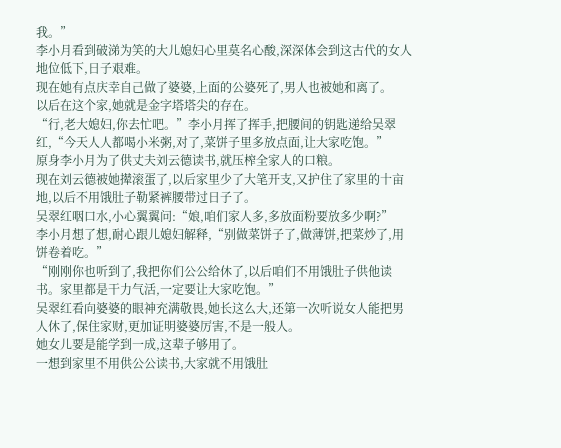我。”
李小月看到破涕为笑的大儿媳妇心里莫名心酸,深深体会到这古代的女人地位低下,日子艰难。
现在她有点庆幸自己做了婆婆,上面的公婆死了,男人也被她和离了。
以后在这个家,她就是金字塔塔尖的存在。
“行,老大媳妇,你去忙吧。”李小月挥了挥手,把腰间的钥匙递给吴翠红,“今天人人都喝小米粥,对了,菜饼子里多放点面,让大家吃饱。”
原身李小月为了供丈夫刘云德读书,就压榨全家人的口粮。
现在刘云德被她撵滚蛋了,以后家里少了大笔开支,又护住了家里的十亩地,以后不用饿肚子勒紧裤腰带过日子了。
吴翠红咽口水,小心翼翼问:“娘,咱们家人多,多放面粉要放多少啊?”
李小月想了想,耐心跟儿媳妇解释,“别做菜饼子了,做薄饼,把菜炒了,用饼卷着吃。”
“刚刚你也听到了,我把你们公公给休了,以后咱们不用饿肚子供他读书。家里都是干力气活,一定要让大家吃饱。”
吴翠红看向婆婆的眼神充满敬畏,她长这么大,还第一次听说女人能把男人休了,保住家财,更加证明婆婆厉害,不是一般人。
她女儿要是能学到一成,这辈子够用了。
一想到家里不用供公公读书,大家就不用饿肚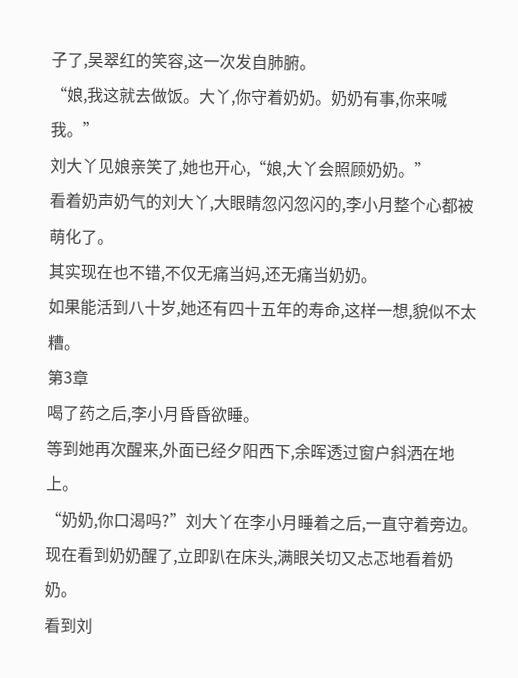子了,吴翠红的笑容,这一次发自肺腑。
“娘,我这就去做饭。大丫,你守着奶奶。奶奶有事,你来喊我。”
刘大丫见娘亲笑了,她也开心,“娘,大丫会照顾奶奶。”
看着奶声奶气的刘大丫,大眼睛忽闪忽闪的,李小月整个心都被萌化了。
其实现在也不错,不仅无痛当妈,还无痛当奶奶。
如果能活到八十岁,她还有四十五年的寿命,这样一想,貌似不太糟。
第3章
喝了药之后,李小月昏昏欲睡。
等到她再次醒来,外面已经夕阳西下,余晖透过窗户斜洒在地上。
“奶奶,你口渴吗?”刘大丫在李小月睡着之后,一直守着旁边。
现在看到奶奶醒了,立即趴在床头,满眼关切又忐忑地看着奶奶。
看到刘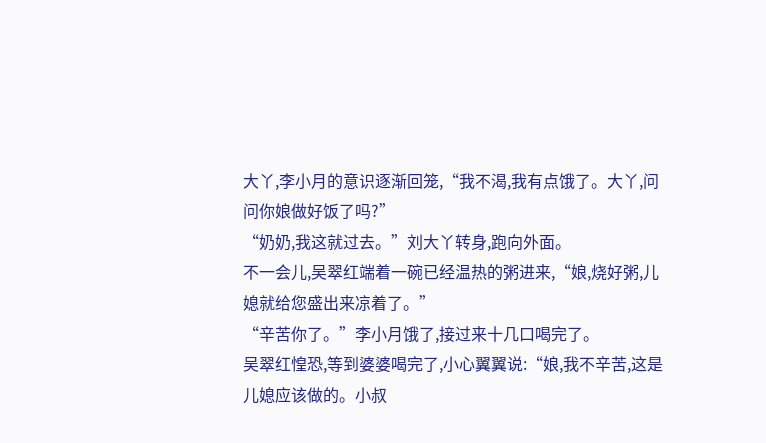大丫,李小月的意识逐渐回笼,“我不渴,我有点饿了。大丫,问问你娘做好饭了吗?”
“奶奶,我这就过去。”刘大丫转身,跑向外面。
不一会儿,吴翠红端着一碗已经温热的粥进来,“娘,烧好粥,儿媳就给您盛出来凉着了。”
“辛苦你了。”李小月饿了,接过来十几口喝完了。
吴翠红惶恐,等到婆婆喝完了,小心翼翼说:“娘,我不辛苦,这是儿媳应该做的。小叔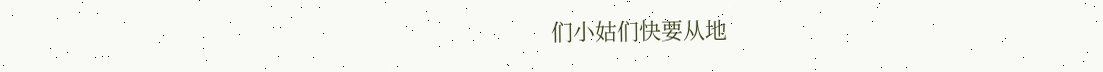们小姑们快要从地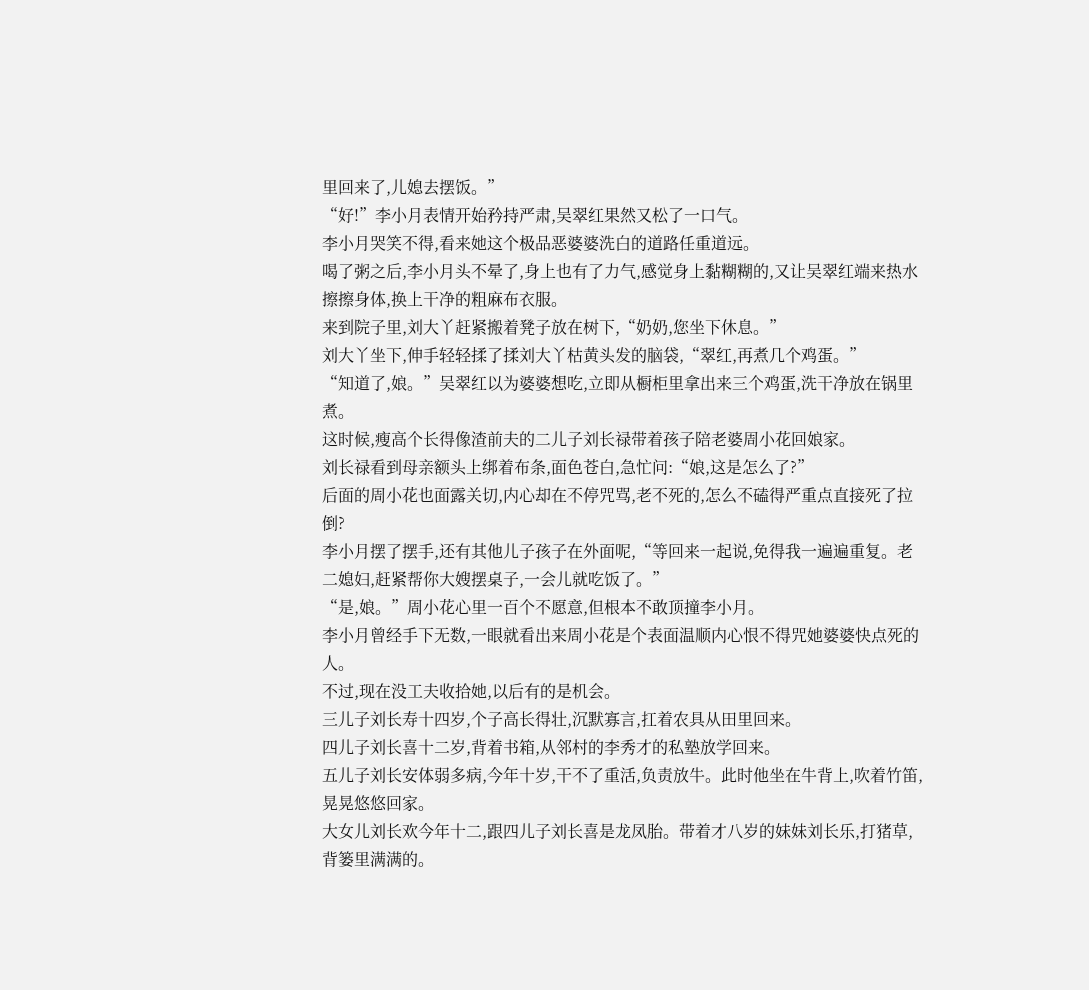里回来了,儿媳去摆饭。”
“好!”李小月表情开始矜持严肃,吴翠红果然又松了一口气。
李小月哭笑不得,看来她这个极品恶婆婆洗白的道路任重道远。
喝了粥之后,李小月头不晕了,身上也有了力气,感觉身上黏糊糊的,又让吴翠红端来热水擦擦身体,换上干净的粗麻布衣服。
来到院子里,刘大丫赶紧搬着凳子放在树下,“奶奶,您坐下休息。”
刘大丫坐下,伸手轻轻揉了揉刘大丫枯黄头发的脑袋,“翠红,再煮几个鸡蛋。”
“知道了,娘。”吴翠红以为婆婆想吃,立即从橱柜里拿出来三个鸡蛋,洗干净放在锅里煮。
这时候,瘦高个长得像渣前夫的二儿子刘长禄带着孩子陪老婆周小花回娘家。
刘长禄看到母亲额头上绑着布条,面色苍白,急忙问:“娘,这是怎么了?”
后面的周小花也面露关切,内心却在不停咒骂,老不死的,怎么不磕得严重点直接死了拉倒?
李小月摆了摆手,还有其他儿子孩子在外面呢,“等回来一起说,免得我一遍遍重复。老二媳妇,赶紧帮你大嫂摆桌子,一会儿就吃饭了。”
“是,娘。”周小花心里一百个不愿意,但根本不敢顶撞李小月。
李小月曾经手下无数,一眼就看出来周小花是个表面温顺内心恨不得咒她婆婆快点死的人。
不过,现在没工夫收拾她,以后有的是机会。
三儿子刘长寿十四岁,个子高长得壮,沉默寡言,扛着农具从田里回来。
四儿子刘长喜十二岁,背着书箱,从邻村的李秀才的私塾放学回来。
五儿子刘长安体弱多病,今年十岁,干不了重活,负责放牛。此时他坐在牛背上,吹着竹笛,晃晃悠悠回家。
大女儿刘长欢今年十二,跟四儿子刘长喜是龙凤胎。带着才八岁的妹妹刘长乐,打猪草,背篓里满满的。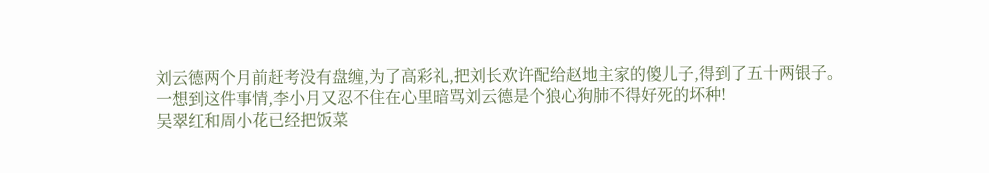刘云德两个月前赶考没有盘缠,为了高彩礼,把刘长欢许配给赵地主家的傻儿子,得到了五十两银子。
一想到这件事情,李小月又忍不住在心里暗骂刘云德是个狼心狗肺不得好死的坏种!
吴翠红和周小花已经把饭菜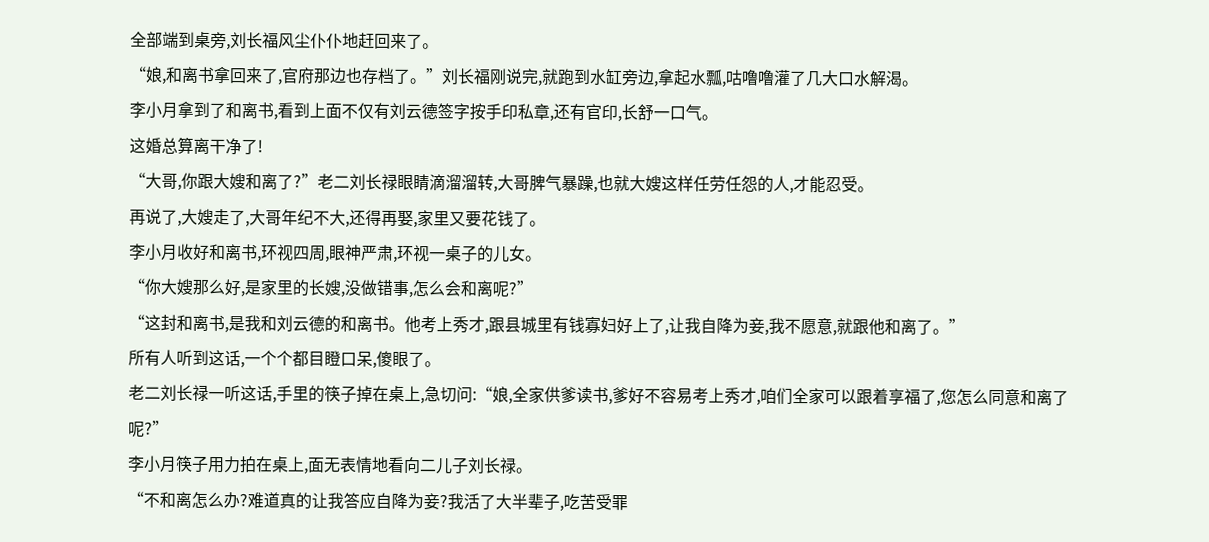全部端到桌旁,刘长福风尘仆仆地赶回来了。
“娘,和离书拿回来了,官府那边也存档了。”刘长福刚说完,就跑到水缸旁边,拿起水瓢,咕噜噜灌了几大口水解渴。
李小月拿到了和离书,看到上面不仅有刘云德签字按手印私章,还有官印,长舒一口气。
这婚总算离干净了!
“大哥,你跟大嫂和离了?”老二刘长禄眼睛滴溜溜转,大哥脾气暴躁,也就大嫂这样任劳任怨的人,才能忍受。
再说了,大嫂走了,大哥年纪不大,还得再娶,家里又要花钱了。
李小月收好和离书,环视四周,眼神严肃,环视一桌子的儿女。
“你大嫂那么好,是家里的长嫂,没做错事,怎么会和离呢?”
“这封和离书,是我和刘云德的和离书。他考上秀才,跟县城里有钱寡妇好上了,让我自降为妾,我不愿意,就跟他和离了。”
所有人听到这话,一个个都目瞪口呆,傻眼了。
老二刘长禄一听这话,手里的筷子掉在桌上,急切问:“娘,全家供爹读书,爹好不容易考上秀才,咱们全家可以跟着享福了,您怎么同意和离了呢?”
李小月筷子用力拍在桌上,面无表情地看向二儿子刘长禄。
“不和离怎么办?难道真的让我答应自降为妾?我活了大半辈子,吃苦受罪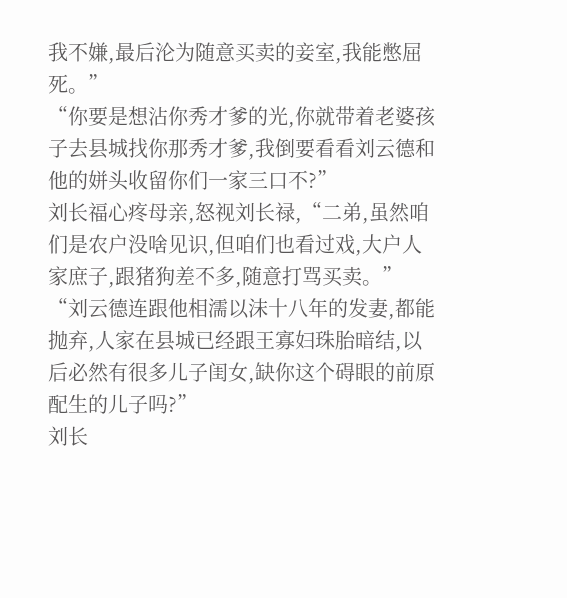我不嫌,最后沦为随意买卖的妾室,我能憋屈死。”
“你要是想沾你秀才爹的光,你就带着老婆孩子去县城找你那秀才爹,我倒要看看刘云德和他的姘头收留你们一家三口不?”
刘长福心疼母亲,怒视刘长禄,“二弟,虽然咱们是农户没啥见识,但咱们也看过戏,大户人家庶子,跟猪狗差不多,随意打骂买卖。”
“刘云德连跟他相濡以沫十八年的发妻,都能抛弃,人家在县城已经跟王寡妇珠胎暗结,以后必然有很多儿子闺女,缺你这个碍眼的前原配生的儿子吗?”
刘长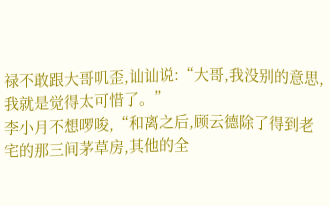禄不敢跟大哥叽歪,讪讪说:“大哥,我没别的意思,我就是觉得太可惜了。”
李小月不想啰唆,“和离之后,顾云德除了得到老宅的那三间茅草房,其他的全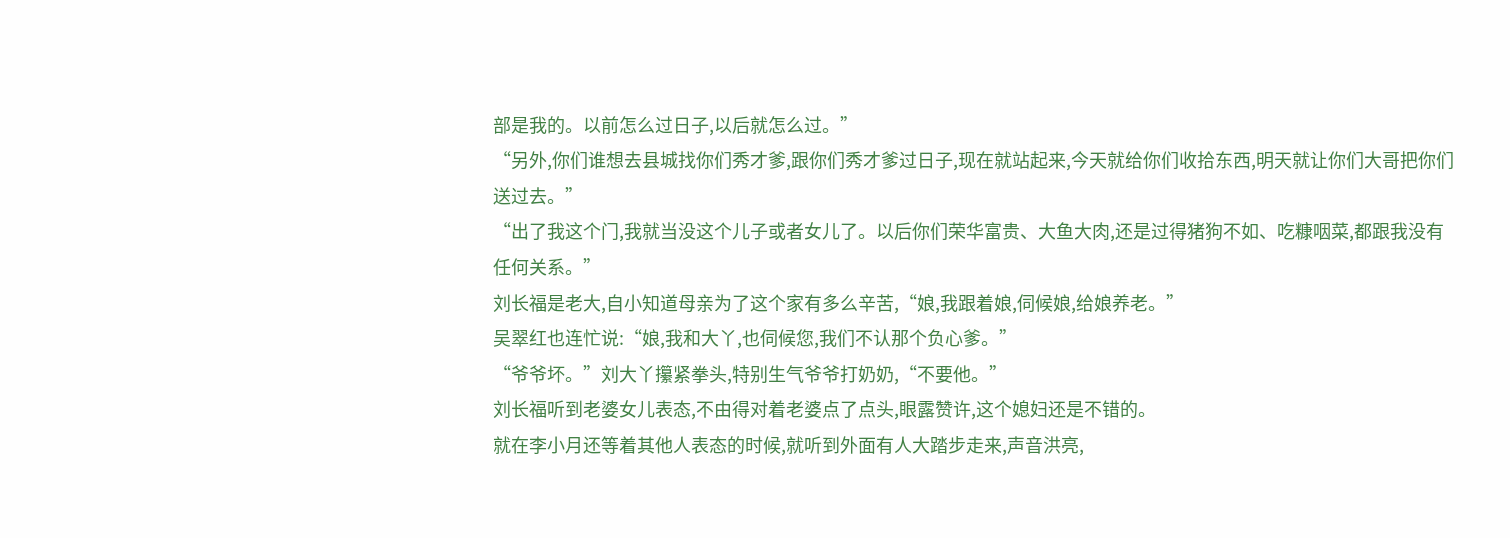部是我的。以前怎么过日子,以后就怎么过。”
“另外,你们谁想去县城找你们秀才爹,跟你们秀才爹过日子,现在就站起来,今天就给你们收拾东西,明天就让你们大哥把你们送过去。”
“出了我这个门,我就当没这个儿子或者女儿了。以后你们荣华富贵、大鱼大肉,还是过得猪狗不如、吃糠咽菜,都跟我没有任何关系。”
刘长福是老大,自小知道母亲为了这个家有多么辛苦,“娘,我跟着娘,伺候娘,给娘养老。”
吴翠红也连忙说:“娘,我和大丫,也伺候您,我们不认那个负心爹。”
“爷爷坏。”刘大丫攥紧拳头,特别生气爷爷打奶奶,“不要他。”
刘长福听到老婆女儿表态,不由得对着老婆点了点头,眼露赞许,这个媳妇还是不错的。
就在李小月还等着其他人表态的时候,就听到外面有人大踏步走来,声音洪亮,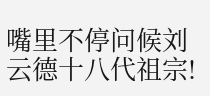嘴里不停问候刘云德十八代祖宗!